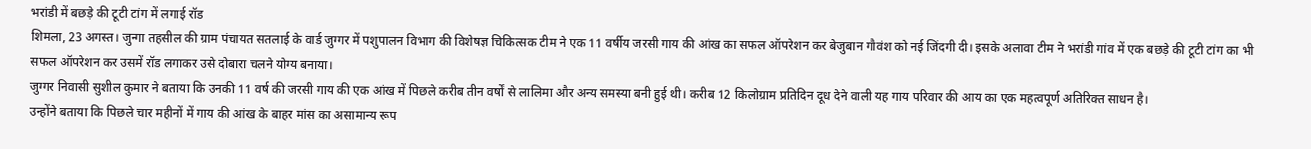भरांडी में बछड़े की टूटी टांग में लगाई रॉड
शिमला, 23 अगस्त। जुन्गा तहसील की ग्राम पंचायत सतलाई के वार्ड जुग्गर में पशुपालन विभाग की विशेषज्ञ चिकित्सक टीम ने एक 11 वर्षीय जरसी गाय की आंख का सफल ऑपरेशन कर बेजुबान गौवंश को नई जिंदगी दी। इसके अलावा टीम ने भरांडी गांव में एक बछड़े की टूटी टांग का भी सफल ऑपरेशन कर उसमें रॉड लगाकर उसे दोबारा चलने योग्य बनाया।
जुग्गर निवासी सुशील कुमार ने बताया कि उनकी 11 वर्ष की जरसी गाय की एक आंख में पिछले करीब तीन वर्षों से लालिमा और अन्य समस्या बनी हुई थी। करीब 12 किलोग्राम प्रतिदिन दूध देने वाली यह गाय परिवार की आय का एक महत्वपूर्ण अतिरिक्त साधन है।
उन्होंने बताया कि पिछले चार महीनों में गाय की आंख के बाहर मांस का असामान्य रूप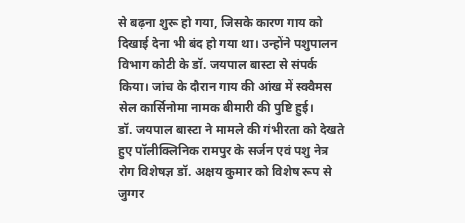से बढ़ना शुरू हो गया, जिसके कारण गाय को दिखाई देना भी बंद हो गया था। उन्होंने पशुपालन विभाग कोटी के डॉ. जयपाल बास्टा से संपर्क किया। जांच के दौरान गाय की आंख में स्क्वैमस सेल कार्सिनोमा नामक बीमारी की पुष्टि हुई।
डॉ. जयपाल बास्टा ने मामले की गंभीरता को देखते हुए पॉलीक्लिनिक रामपुर के सर्जन एवं पशु नेत्र रोग विशेषज्ञ डॉ. अक्षय कुमार को विशेष रूप से जुग्गर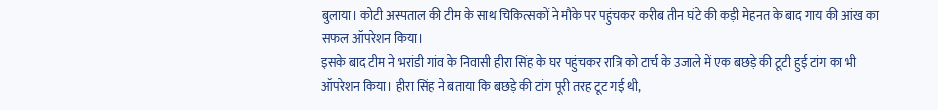बुलाया। कोटी अस्पताल की टीम के साथ चिकित्सकों ने मौके पर पहुंचकर करीब तीन घंटे की कड़ी मेहनत के बाद गाय की आंख का सफल ऑपरेशन किया।
इसके बाद टीम ने भरांडी गांव के निवासी हीरा सिंह के घर पहुंचकर रात्रि को टार्च के उजाले में एक बछड़े की टूटी हुई टांग का भी ऑपरेशन किया। हीरा सिंह ने बताया कि बछड़े की टांग पूरी तरह टूट गई थी,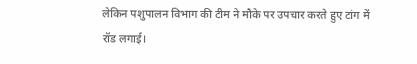लेकिन पशुपालन विभाग की टीम ने मौके पर उपचार करते हुए टांग में रॉड लगाई।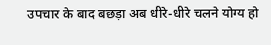उपचार के बाद बछड़ा अब धीरे-धीरे चलने योग्य हो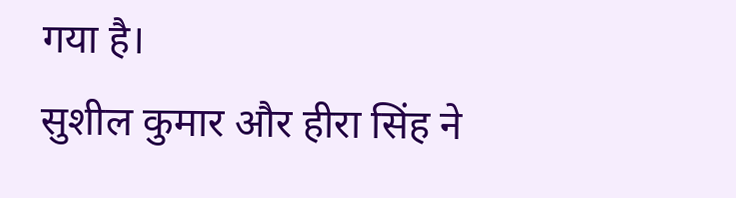गया है।
सुशील कुमार और हीरा सिंह ने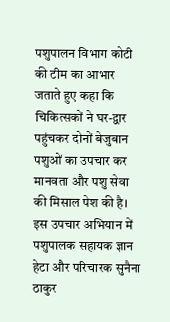पशुपालन विभाग कोटी की टीम का आभार जताते हुए कहा कि चिकित्सकों ने घर-द्वार पहुंचकर दोनों बेजुबान पशुओं का उपचार कर मानवता और पशु सेवा की मिसाल पेश की है। इस उपचार अभियान में पशुपालक सहायक ज्ञान हेटा और परिचारक सुनैना ठाकुर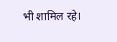भी शामिल रहे।